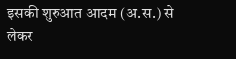इसकी शुरुआत आदम (अ.स.) से लेकर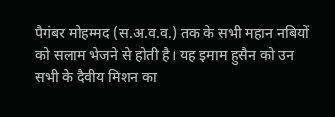पैगंबर मोहम्मद (स.अ.व.व.) तक के सभी महान नबियों को सलाम भेजने से होती है। यह इमाम हुसैन को उन सभी के दैवीय मिशन का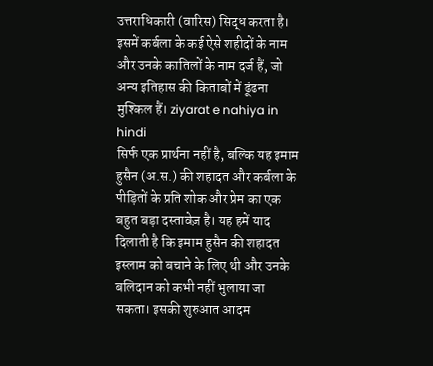उत्तराधिकारी (वारिस) सिद्ध करता है।
इसमें कर्बला के कई ऐसे शहीदों के नाम और उनके कातिलों के नाम दर्ज हैं, जो अन्य इतिहास की किताबों में ढूंढना मुश्किल हैं। ziyarat e nahiya in hindi
सिर्फ एक प्रार्थना नहीं है, बल्कि यह इमाम हुसैन (अ.स.) की शहादत और कर्बला के पीड़ितों के प्रति शोक और प्रेम का एक बहुत बड़ा दस्तावेज़ है। यह हमें याद दिलाती है कि इमाम हुसैन की शहादत इस्लाम को बचाने के लिए थी और उनके बलिदान को कभी नहीं भुलाया जा सकता। इसकी शुरुआत आदम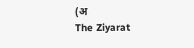(अ
The Ziyarat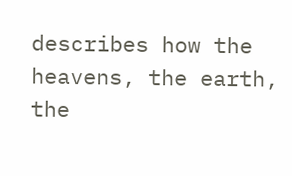describes how the heavens, the earth, the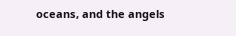oceans, and the angels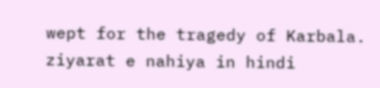wept for the tragedy of Karbala. ziyarat e nahiya in hindi